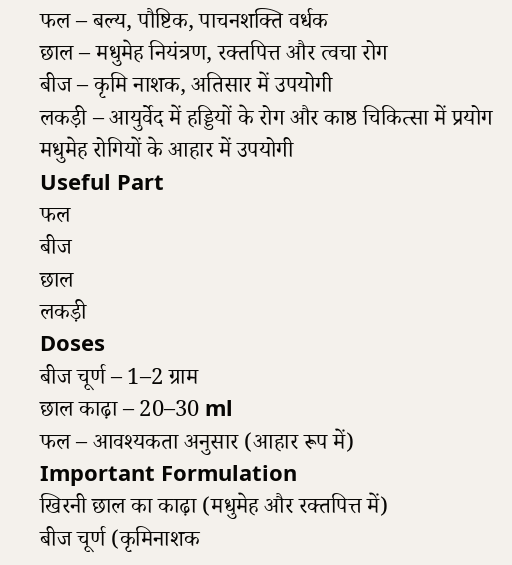फल – बल्य, पौष्टिक, पाचनशक्ति वर्धक
छाल – मधुमेह नियंत्रण, रक्तपित्त और त्वचा रोग
बीज – कृमि नाशक, अतिसार में उपयोगी
लकड़ी – आयुर्वेद में हड्डियों के रोग और काष्ठ चिकित्सा में प्रयोग
मधुमेह रोगियों के आहार में उपयोगी
Useful Part
फल
बीज
छाल
लकड़ी
Doses
बीज चूर्ण – 1–2 ग्राम
छाल काढ़ा – 20–30 ml
फल – आवश्यकता अनुसार (आहार रूप में)
Important Formulation
खिरनी छाल का काढ़ा (मधुमेह और रक्तपित्त में)
बीज चूर्ण (कृमिनाशक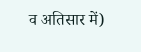व अतिसार में)